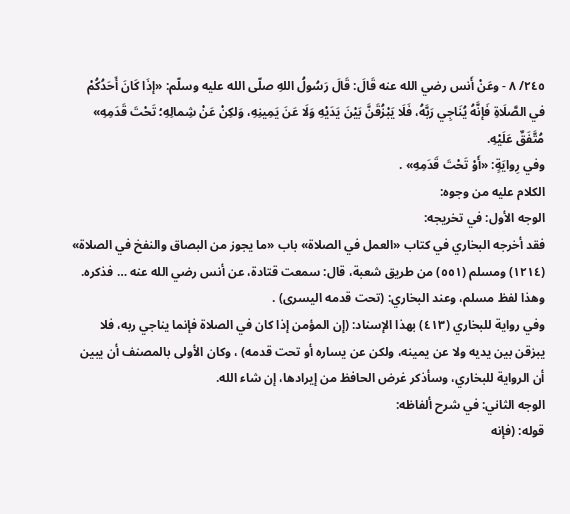٢٤٥/ ٨ - وعَنْ أَنس رضي الله عنه قَالَ: قَالَ رَسُولُ اللهِ صلّى الله عليه وسلّم: «إذَا كَانَ أَحَدُكُمْ في الصَّلَاةِ فَإنَّهُ يُنَاجِي رَبَّهُ، فَلَا يَبْزُقَنَّ بَيْنَ يَدَيْهِ وَلَا عَنَ يَمِينِهِ، وَلكِنْ عَنْ شِمالِهِ؛ تَحْتَ قَدَمِهِ» مُتَّفَقٌ عَلَيْهِ.
وفي رِوايَةٍ: «أَوْ تَحْتَ قَدَمِهِ» .
الكلام عليه من وجوه:
الوجه الأول: في تخريجه:
فقد أخرجه البخاري في كتاب «العمل في الصلاة» باب «ما يجوز من البصاق والنفخ في الصلاة» (١٢١٤) ومسلم (٥٥١) من طريق شعبة، قال: سمعت قتادة، عن أنس رضي الله عنه … فذكره.
وهذا لفظ مسلم، وعند البخاري: (تحت قدمه اليسرى) .
وفي رواية للبخاري (٤١٣) بهذا الإسناد: (إن المؤمن إذا كان في الصلاة فإنما يناجي ربه، فلا يبزقن بين يديه ولا عن يمينه، ولكن عن يساره أو تحت قدمه) ، وكان الأولى بالمصنف أن يبين أن الرواية للبخاري، وسأذكر غرض الحافظ من إيرادها، إن شاء الله.
الوجه الثاني: في شرح ألفاظه:
قوله: (فإنه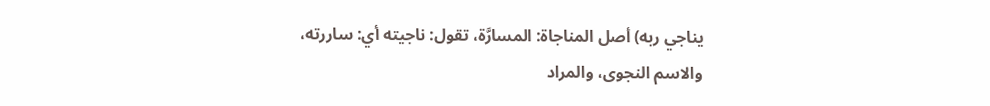يناجي ربه) أصل المناجاة: المسارَّة، تقول: ناجيته أي: ساررته، والاسم النجوى، والمراد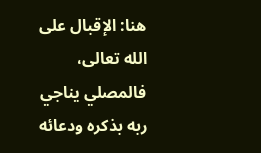هنا: الإقبال على الله تعالى، فالمصلي يناجي ربه بذكره ودعائه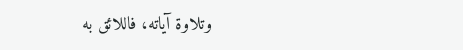وتلاوة آياته، فاللائق به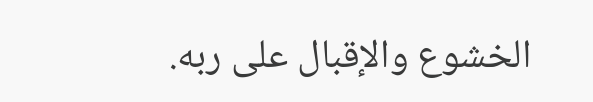الخشوع والإقبال على ربه.